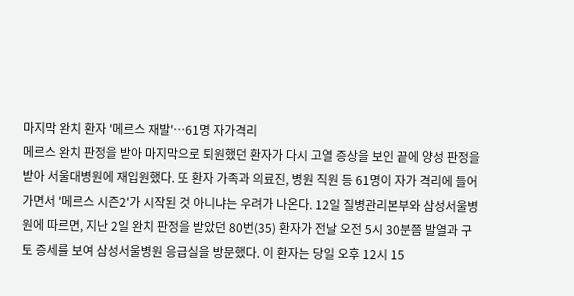마지막 완치 환자 '메르스 재발'…61명 자가격리
메르스 완치 판정을 받아 마지막으로 퇴원했던 환자가 다시 고열 증상을 보인 끝에 양성 판정을 받아 서울대병원에 재입원했다. 또 환자 가족과 의료진, 병원 직원 등 61명이 자가 격리에 들어가면서 '메르스 시즌2'가 시작된 것 아니냐는 우려가 나온다. 12일 질병관리본부와 삼성서울병원에 따르면, 지난 2일 완치 판정을 받았던 80번(35) 환자가 전날 오전 5시 30분쯤 발열과 구토 증세를 보여 삼성서울병원 응급실을 방문했다. 이 환자는 당일 오후 12시 15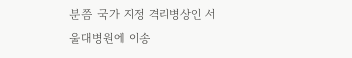분쯤 국가 지정 격리병상인 서울대병원에 이송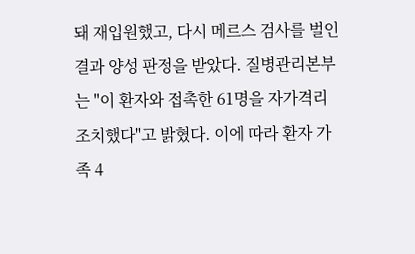돼 재입원했고, 다시 메르스 검사를 벌인 결과 양성 판정을 받았다. 질병관리본부는 "이 환자와 접촉한 61명을 자가격리 조치했다"고 밝혔다. 이에 따라 환자 가족 4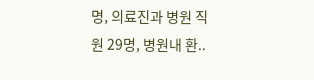명, 의료진과 병원 직원 29명, 병원내 환..